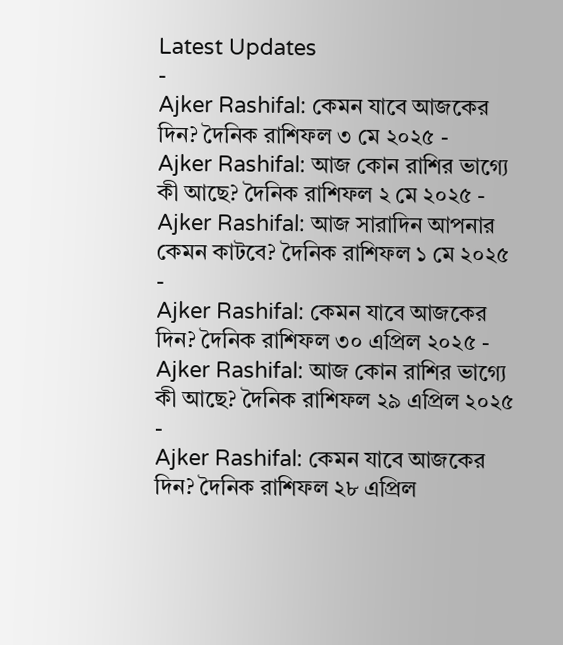Latest Updates
-
Ajker Rashifal: কেমন যাবে আজকের দিন? দৈনিক রাশিফল ৩ মে ২০২৫ -
Ajker Rashifal: আজ কোন রাশির ভাগ্যে কী আছে? দৈনিক রাশিফল ২ মে ২০২৫ -
Ajker Rashifal: আজ সারাদিন আপনার কেমন কাটবে? দৈনিক রাশিফল ১ মে ২০২৫ -
Ajker Rashifal: কেমন যাবে আজকের দিন? দৈনিক রাশিফল ৩০ এপ্রিল ২০২৫ -
Ajker Rashifal: আজ কোন রাশির ভাগ্যে কী আছে? দৈনিক রাশিফল ২৯ এপ্রিল ২০২৫ -
Ajker Rashifal: কেমন যাবে আজকের দিন? দৈনিক রাশিফল ২৮ এপ্রিল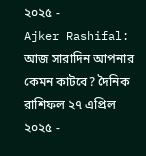২০২৫ -
Ajker Rashifal: আজ সারাদিন আপনার কেমন কাটবে? দৈনিক রাশিফল ২৭ এপ্রিল ২০২৫ -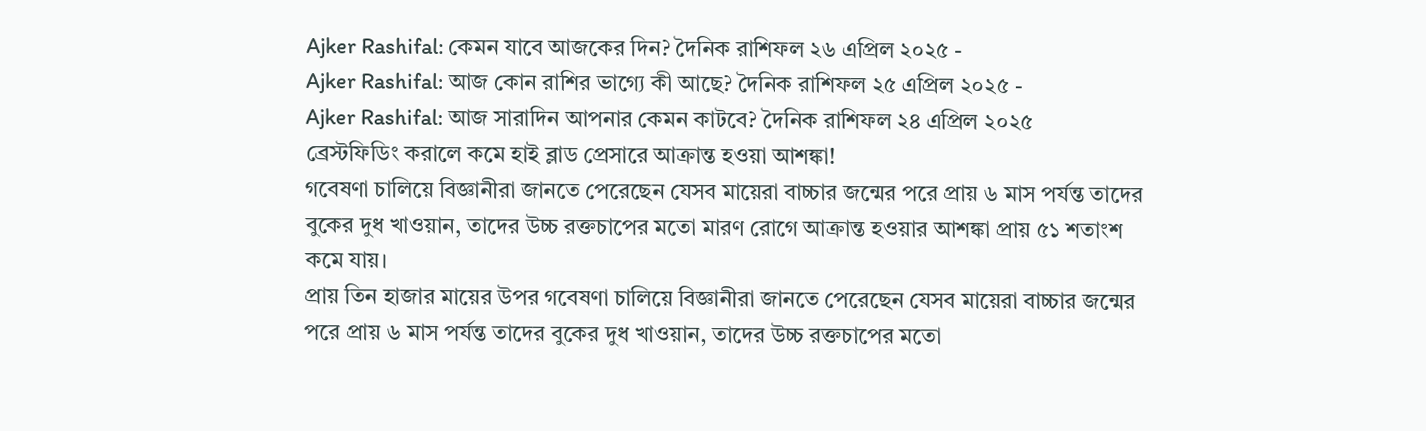Ajker Rashifal: কেমন যাবে আজকের দিন? দৈনিক রাশিফল ২৬ এপ্রিল ২০২৫ -
Ajker Rashifal: আজ কোন রাশির ভাগ্যে কী আছে? দৈনিক রাশিফল ২৫ এপ্রিল ২০২৫ -
Ajker Rashifal: আজ সারাদিন আপনার কেমন কাটবে? দৈনিক রাশিফল ২৪ এপ্রিল ২০২৫
ব্রেস্টফিডিং করালে কমে হাই ব্লাড প্রেসারে আক্রান্ত হওয়া আশঙ্কা!
গবেষণা চালিয়ে বিজ্ঞানীরা জানতে পেরেছেন যেসব মায়েরা বাচ্চার জন্মের পরে প্রায় ৬ মাস পর্যন্ত তাদের বুকের দুধ খাওয়ান, তাদের উচ্চ রক্তচাপের মতো মারণ রোগে আক্রান্ত হওয়ার আশঙ্কা প্রায় ৫১ শতাংশ কমে যায়।
প্রায় তিন হাজার মায়ের উপর গবেষণা চালিয়ে বিজ্ঞানীরা জানতে পেরেছেন যেসব মায়েরা বাচ্চার জন্মের পরে প্রায় ৬ মাস পর্যন্ত তাদের বুকের দুধ খাওয়ান, তাদের উচ্চ রক্তচাপের মতো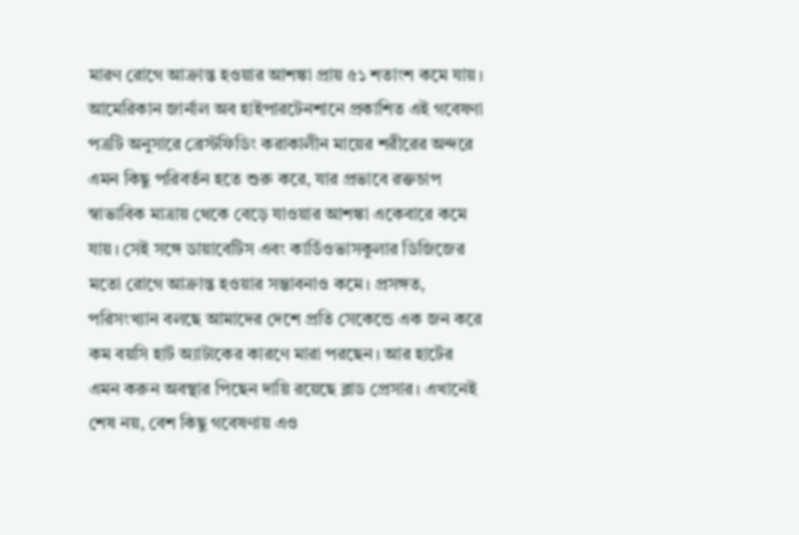মারণ রোগে আক্রান্ত হওয়ার আশঙ্কা প্রায় ৫১ শতাংশ কমে যায়।
আমেরিকান জার্নাল অব হাইপারটেনশানে প্রকাশিত এই গবেষণা পত্রটি অনুসারে ব্রেস্টফিডিং করাকালীন মায়ের শরীরের অন্দরে এমন কিছু পরিবর্তন হতে শুরু করে, যার প্রভাবে রক্তচাপ স্বাভাবিক মাত্রায় থেকে বেড়ে যাওয়ার আশঙ্কা একেবারে কমে যায়। সেই সঙ্গে ডায়াবেটিস এবং কার্ডিওভাসকুলার ডিজিজের মতো রোগে আক্রান্ত হওয়ার সম্ভাবনাও কমে। প্রসঙ্গত, পরিসংখ্যান বলছে আমাদের দেশে প্রতি সেকেন্ডে এক জন করে কম বয়সি হার্ট অ্যাটাকের কারণে মারা পরছেন। আর হার্টের এমন করুন অবস্থার পিছেন দায়ি রয়েছে ব্লাড প্রেসার। এখানেই শেষ নয়, বেশ কিছু গবেষণায় এও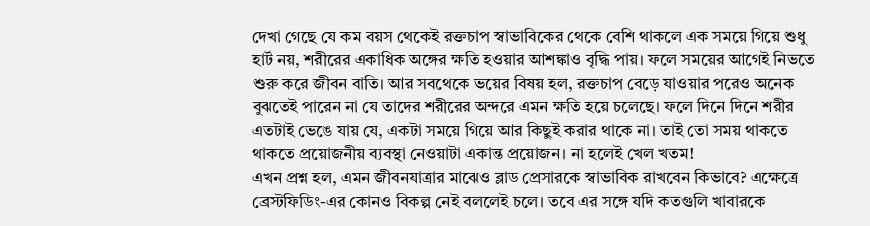দেখা গেছে যে কম বয়স থেকেই রক্তচাপ স্বাভাবিকের থেকে বেশি থাকলে এক সময়ে গিয়ে শুধু হার্ট নয়, শরীরের একাধিক অঙ্গের ক্ষতি হওয়ার আশঙ্কাও বৃদ্ধি পায়। ফলে সময়ের আগেই নিভতে শুরু করে জীবন বাতি। আর সবথেকে ভয়ের বিষয় হল, রক্তচাপ বেড়ে যাওয়ার পরেও অনেক বুঝতেই পারেন না যে তাদের শরীরের অন্দরে এমন ক্ষতি হয়ে চলেছে। ফলে দিনে দিনে শরীর এতটাই ভেঙে যায় যে, একটা সময়ে গিয়ে আর কিছুই করার থাকে না। তাই তো সময় থাকতে থাকতে প্রয়োজনীয় ব্যবস্থা নেওয়াটা একান্ত প্রয়োজন। না হলেই খেল খতম!
এখন প্রশ্ন হল, এমন জীবনযাত্রার মাঝেও ব্লাড প্রেসারকে স্বাভাবিক রাখবেন কিভাবে? এক্ষেত্রে ব্রেস্টফিডিং-এর কোনও বিকল্প নেই বললেই চলে। তবে এর সঙ্গে যদি কতগুলি খাবারকে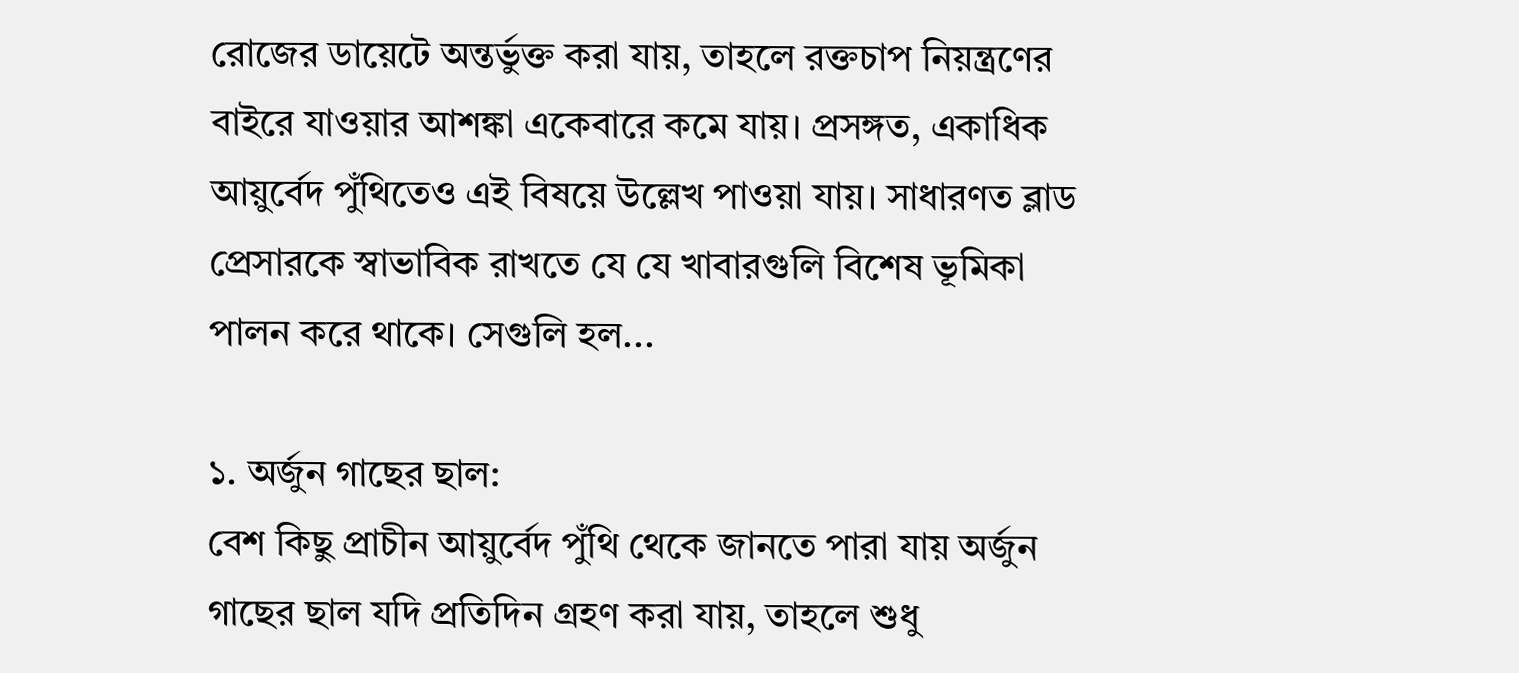রোজের ডায়েটে অন্তর্ভুক্ত করা যায়, তাহলে রক্তচাপ নিয়ন্ত্রণের বাইরে যাওয়ার আশঙ্কা একেবারে কমে যায়। প্রসঙ্গত, একাধিক আয়ুর্বেদ পুঁথিতেও এই বিষয়ে উল্লেখ পাওয়া যায়। সাধারণত ব্লাড প্রেসারকে স্বাভাবিক রাখতে যে যে খাবারগুলি বিশেষ ভূমিকা পালন করে থাকে। সেগুলি হল...

১. অর্জুন গাছের ছাল:
বেশ কিছু প্রাচীন আয়ুর্বেদ পুঁথি থেকে জানতে পারা যায় অর্জুন গাছের ছাল যদি প্রতিদিন গ্রহণ করা যায়, তাহলে শুধু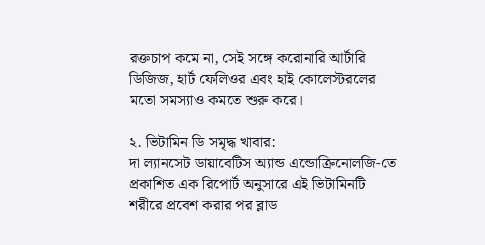রক্তচাপ কমে না, সেই সঙ্গে করোনারি আর্টারি ডিজিজ, হার্ট ফেলিওর এবং হাই কোলেস্টরলের মতো সমস্যাও কমতে শুরু করে।

২. ভিটামিন ডি সমৃদ্ধ খাবার:
দা ল্যানসেট ডায়াবেটিস অ্যান্ড এন্ডোক্রিনোলজি-তে প্রকাশিত এক রিপোর্ট অনুসারে এই ভিটামিনটি শরীরে প্রবেশ করার পর ব্লাড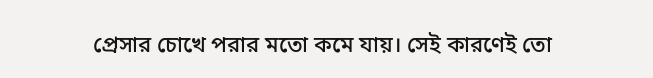প্রেসার চোখে পরার মতো কমে যায়। সেই কারণেই তো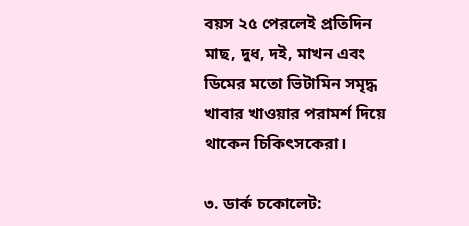বয়স ২৫ পেরলেই প্রতিদিন মাছ, দুধ, দই, মাখন এবং ডিমের মতো ভিটামিন সমৃদ্ধ খাবার খাওয়ার পরামর্শ দিয়ে থাকেন চিকিৎসকেরা।

৩. ডার্ক চকোলেট: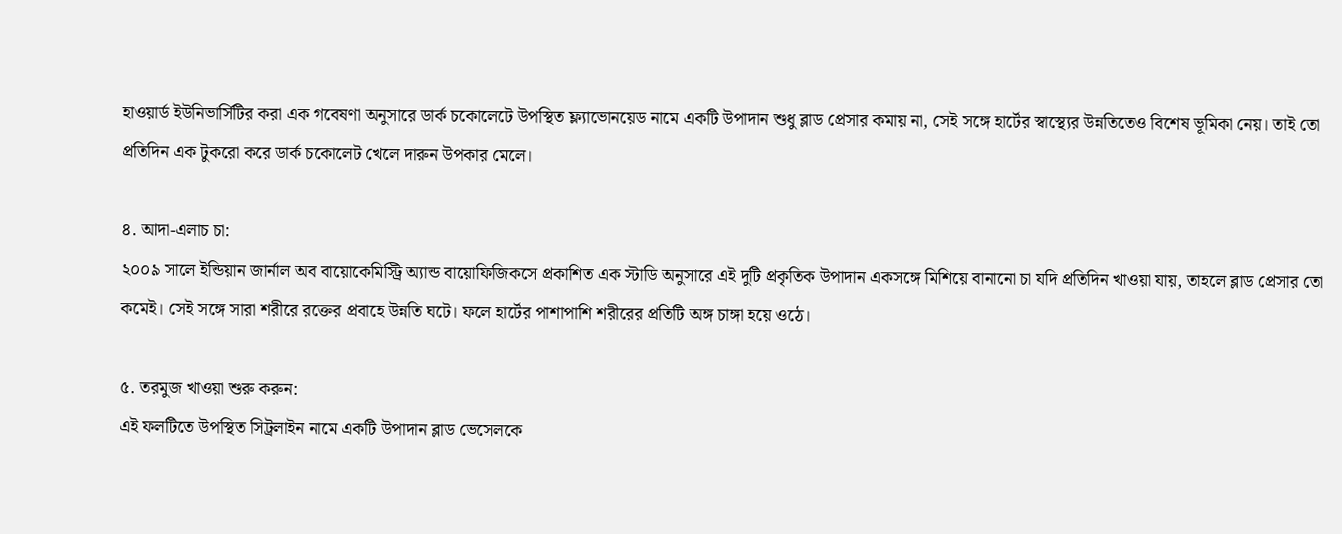হাওয়ার্ড ইউনিভার্সিটির করা এক গবেষণা অনুসারে ডার্ক চকোলেটে উপস্থিত ফ্ল্যাভোনয়েড নামে একটি উপাদান শুধু ব্লাড প্রেসার কমায় না, সেই সঙ্গে হার্টের স্বাস্থ্যের উন্নতিতেও বিশেষ ভূমিকা নেয়। তাই তো প্রতিদিন এক টুকরো করে ডার্ক চকোলেট খেলে দারুন উপকার মেলে।

৪. আদা-এলাচ চা:
২০০৯ সালে ইন্ডিয়ান জার্নাল অব বায়োকেমিস্ট্রি অ্যান্ড বায়োফিজিকসে প্রকাশিত এক স্টাডি অনুসারে এই দুটি প্রকৃতিক উপাদান একসঙ্গে মিশিয়ে বানানো চা যদি প্রতিদিন খাওয়া যায়, তাহলে ব্লাড প্রেসার তো কমেই। সেই সঙ্গে সারা শরীরে রক্তের প্রবাহে উন্নতি ঘটে। ফলে হার্টের পাশাপাশি শরীরের প্রতিটি অঙ্গ চাঙ্গা হয়ে ওঠে।

৫. তরমুজ খাওয়া শুরু করুন:
এই ফলটিতে উপস্থিত সিট্রলাইন নামে একটি উপাদান ব্লাড ভেসেলকে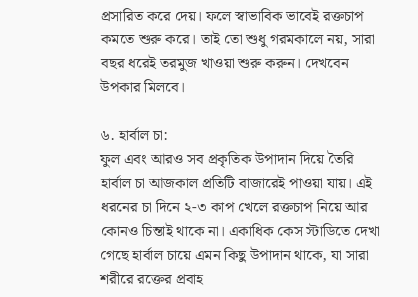প্রসারিত করে দেয়। ফলে স্বাভাবিক ভাবেই রক্তচাপ কমতে শুরু করে। তাই তো শুধু গরমকালে নয়, সারা বছর ধরেই তরমুজ খাওয়া শুরু করুন। দেখবেন উপকার মিলবে।

৬. হার্বাল চা:
ফুল এবং আরও সব প্রকৃতিক উপাদান দিয়ে তৈরি হার্বাল চা আজকাল প্রতিটি বাজারেই পাওয়া যায়। এই ধরনের চা দিনে ২-৩ কাপ খেলে রক্তচাপ নিয়ে আর কোনও চিন্তাই থাকে না। একাধিক কেস স্টাডিতে দেখা গেছে হার্বাল চায়ে এমন কিছু উপাদান থাকে, যা সারা শরীরে রক্তের প্রবাহ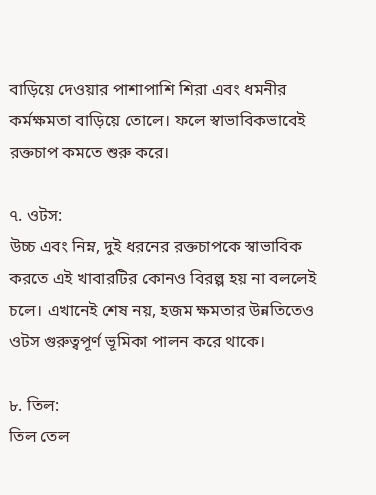বাড়িয়ে দেওয়ার পাশাপাশি শিরা এবং ধমনীর কর্মক্ষমতা বাড়িয়ে তোলে। ফলে স্বাভাবিকভাবেই রক্তচাপ কমতে শুরু করে।

৭. ওটস:
উচ্চ এবং নিম্ন, দুই ধরনের রক্তচাপকে স্বাভাবিক করতে এই খাবারটির কোনও বিরল্প হয় না বললেই চলে। এখানেই শেষ নয়, হজম ক্ষমতার উন্নতিতেও ওটস গুরুত্বপূর্ণ ভূমিকা পালন করে থাকে।

৮. তিল:
তিল তেল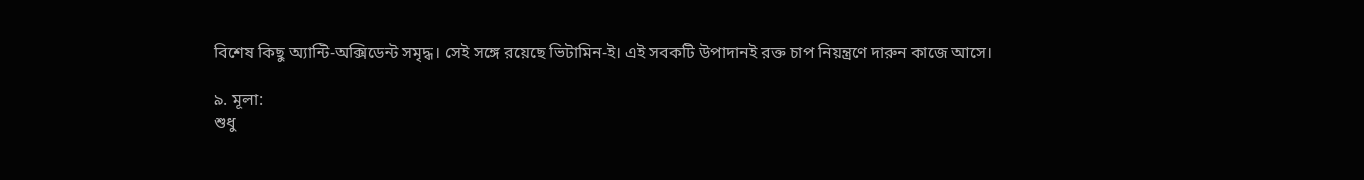বিশেষ কিছু অ্যান্টি-অক্সিডেন্ট সমৃদ্ধ। সেই সঙ্গে রয়েছে ভিটামিন-ই। এই সবকটি উপাদানই রক্ত চাপ নিয়ন্ত্রণে দারুন কাজে আসে।

৯. মূলা:
শুধু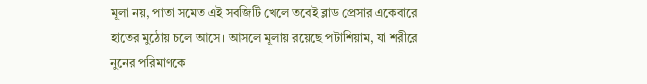মূলা নয়, পাতা সমেত এই সবজিটি খেলে তবেই ব্লাড প্রেসার একেবারে হাতের মুঠোয় চলে আসে। আসলে মূলায় রয়েছে পটাশিয়াম, যা শরীরে নুনের পরিমাণকে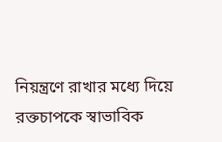নিয়ন্ত্রণে রাখার মধ্যে দিয়ে রক্তচাপকে স্বাভাবিক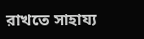রাখতে সাহায্য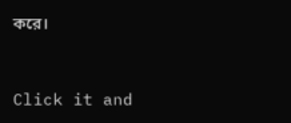করে।



Click it and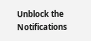Unblock the Notifications